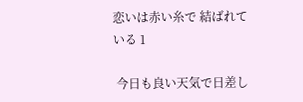恋いは赤い糸で 結ばれている 1

 今日も良い天気で日差し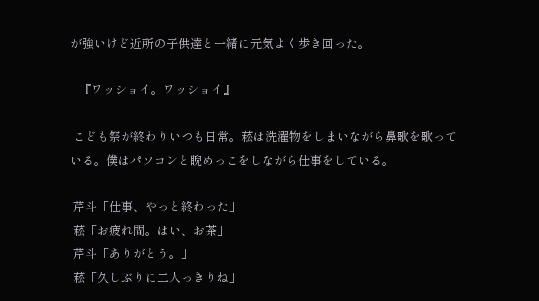が強いけど近所の子供達と一緒に元気よく歩き回った。

   『ワッショイ。ワッショイ』

 こども祭が終わりいつも日常。菘は洗濯物をしまいながら鼻歌を歌っている。僕はパソコンと睨めっこをしながら仕事をしている。

 芹斗「仕事、やっと終わった」
 菘「お疲れ間。はい、お茶」
 芹斗「ありがとう。」
 菘「久しぶりに二人っきりね」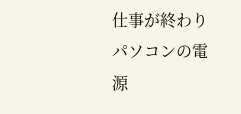仕事が終わりパソコンの電源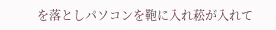を落としパソコンを鞄に入れ菘が入れて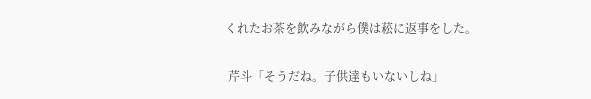くれたお茶を飲みながら僕は菘に返事をした。

 芹斗「そうだね。子供達もいないしね」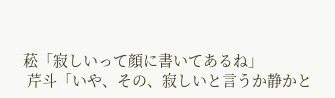菘「寂しいって顔に書いてあるね」
 芹斗「いや、その、寂しいと言うか静かと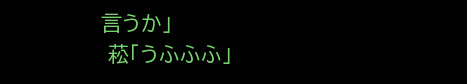言うか」
 菘「うふふふ」